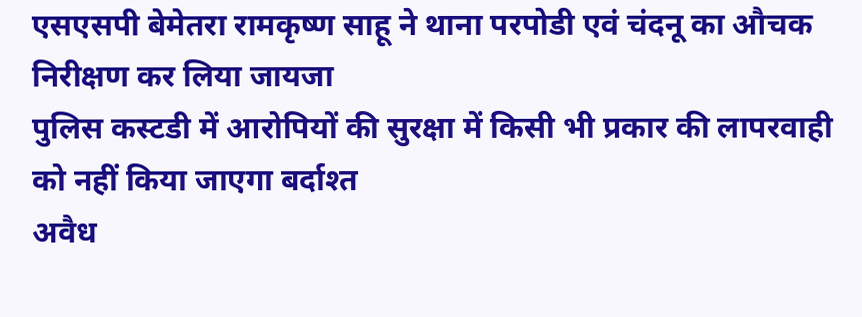एसएसपी बेमेतरा रामकृष्ण साहू ने थाना परपोडी एवं चंदनू का औचक निरीक्षण कर लिया जायजा
पुलिस कस्टडी में आरोपियों की सुरक्षा में किसी भी प्रकार की लापरवाही को नहीं किया जाएगा बर्दाश्त
अवैध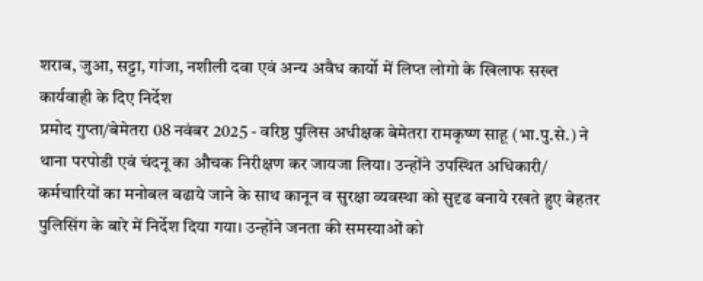शराब, जुआ, सट्टा, गांजा, नशीली दवा एवं अन्य अवैध कार्यो में लिप्त लोगो के खिलाफ सख्त कार्यवाही के दिए निर्देश
प्रमोद गुप्ता/बेमेतरा 08 नवंबर 2025 - वरिष्ठ पुलिस अधीक्षक बेमेतरा रामकृष्ण साहू (भा.पु.से.) ने थाना परपोडी एवं चंदनू का औचक निरीक्षण कर जायजा लिया। उन्होंने उपस्थित अधिकारी/ कर्मचारियों का मनोबल बढाये जाने के साथ कानून व सुरक्षा व्यवस्था को सुदृढ बनाये रखते हुए बेहतर पुलिसिंग के बारे में निर्देश दिया गया। उन्होंने जनता की समस्याओं को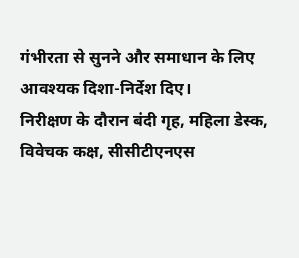गंभीरता से सुनने और समाधान के लिए आवश्यक दिशा-निर्देश दिए।
निरीक्षण के दौरान बंदी गृह, महिला डेस्क, विवेचक कक्ष, सीसीटीएनएस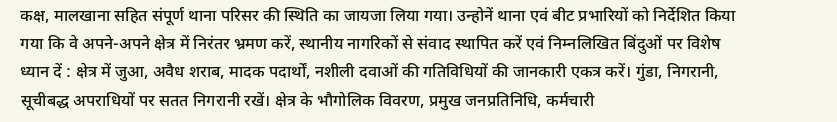कक्ष, मालखाना सहित संपूर्ण थाना परिसर की स्थिति का जायजा लिया गया। उन्होनें थाना एवं बीट प्रभारियों को निर्देशित किया गया कि वे अपने-अपने क्षेत्र में निरंतर भ्रमण करें, स्थानीय नागरिकों से संवाद स्थापित करें एवं निम्नलिखित बिंदुओं पर विशेष ध्यान दें : क्षेत्र में जुआ, अवैध शराब, मादक पदार्थों, नशीली दवाओं की गतिविधियों की जानकारी एकत्र करें। गुंडा, निगरानी, सूचीबद्ध अपराधियों पर सतत निगरानी रखें। क्षेत्र के भौगोलिक विवरण, प्रमुख जनप्रतिनिधि, कर्मचारी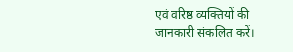एवं वरिष्ठ व्यक्तियों की जानकारी संकलित करें।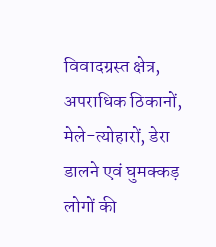विवादग्रस्त क्षेत्र, अपराधिक ठिकानों, मेले-त्योहारों, डेरा डालने एवं घुमक्कड़ लोगों की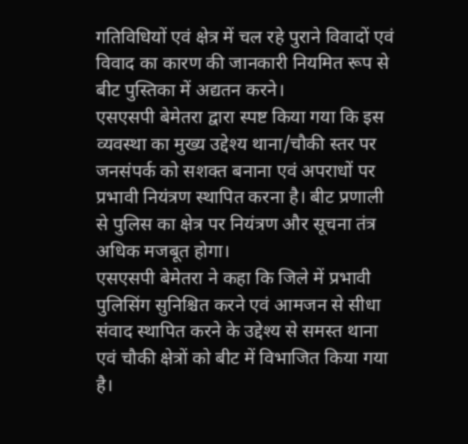गतिविधियों एवं क्षेत्र में चल रहे पुराने विवादों एवं विवाद का कारण की जानकारी नियमित रूप से बीट पुस्तिका में अद्यतन करने।
एसएसपी बेमेतरा द्वारा स्पष्ट किया गया कि इस व्यवस्था का मुख्य उद्देश्य थाना/चौकी स्तर पर जनसंपर्क को सशक्त बनाना एवं अपराधों पर प्रभावी नियंत्रण स्थापित करना है। बीट प्रणाली से पुलिस का क्षेत्र पर नियंत्रण और सूचना तंत्र अधिक मजबूत होगा।
एसएसपी बेमेतरा ने कहा कि जिले में प्रभावी पुलिसिंग सुनिश्चित करने एवं आमजन से सीधा संवाद स्थापित करने के उद्देश्य से समस्त थाना एवं चौकी क्षेत्रों को बीट में विभाजित किया गया है।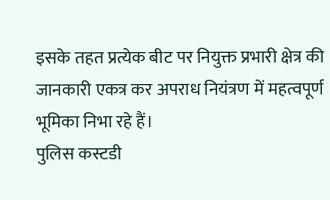इसके तहत प्रत्येक बीट पर नियुक्त प्रभारी क्षेत्र की जानकारी एकत्र कर अपराध नियंत्रण में महत्वपूर्ण भूमिका निभा रहे हैं।
पुलिस कस्टडी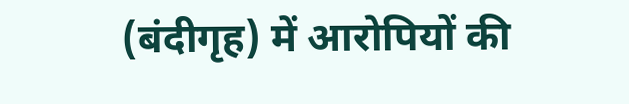(बंदीगृह) में आरोपियों की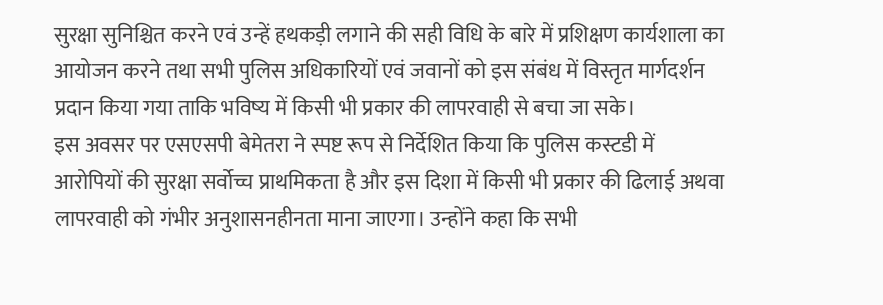सुरक्षा सुनिश्चित करने एवं उन्हें हथकड़ी लगाने की सही विधि के बारे में प्रशिक्षण कार्यशाला का आयोजन करने तथा सभी पुलिस अधिकारियों एवं जवानों को इस संबंध में विस्तृत मार्गदर्शन प्रदान किया गया ताकि भविष्य में किसी भी प्रकार की लापरवाही से बचा जा सके।
इस अवसर पर एसएसपी बेमेतरा ने स्पष्ट रूप से निर्देशित किया कि पुलिस कस्टडी में आरोपियों की सुरक्षा सर्वोच्च प्राथमिकता है और इस दिशा में किसी भी प्रकार की ढिलाई अथवा लापरवाही को गंभीर अनुशासनहीनता माना जाएगा। उन्होंने कहा कि सभी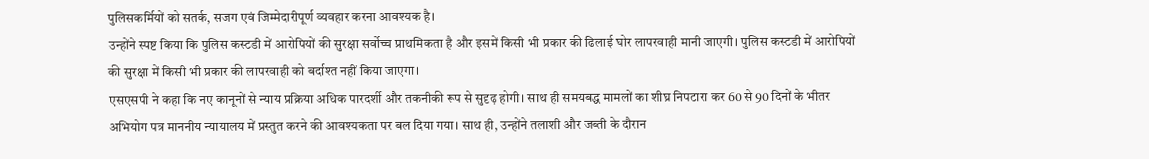पुलिसकर्मियों को सतर्क, सजग एवं जिम्मेदारीपूर्ण व्यवहार करना आवश्यक है।
उन्होंने स्पष्ट किया कि पुलिस कस्टडी में आरोपियों की सुरक्षा सर्वोच्च प्राथमिकता है और इसमें किसी भी प्रकार की ढिलाई घोर लापरवाही मानी जाएगी। पुलिस कस्टडी में आरोपियों की सुरक्षा में किसी भी प्रकार की लापरवाही को बर्दाश्त नहीं किया जाएगा।
एसएसपी ने कहा कि नए कानूनों से न्याय प्रक्रिया अधिक पारदर्शी और तकनीकी रूप से सुदृढ़ होगी। साथ ही समयबद्ध मामलों का शीघ्र निपटारा कर 60 से 90 दिनों के भीतर अभियोग पत्र माननीय न्यायालय में प्रस्तुत करने की आवश्यकता पर बल दिया गया। साथ ही, उन्होंने तलाशी और जब्ती के दौरान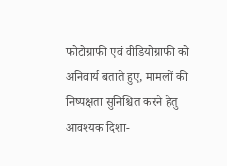फोटोग्राफी एवं वीडियोग्राफी को अनिवार्य बताते हुए, मामलों की निष्पक्षता सुनिश्चित करने हेतु आवश्यक दिशा-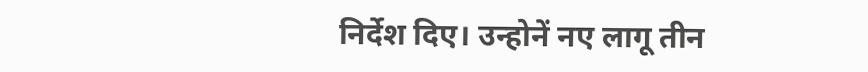निर्देश दिए। उन्होनें नए लागू तीन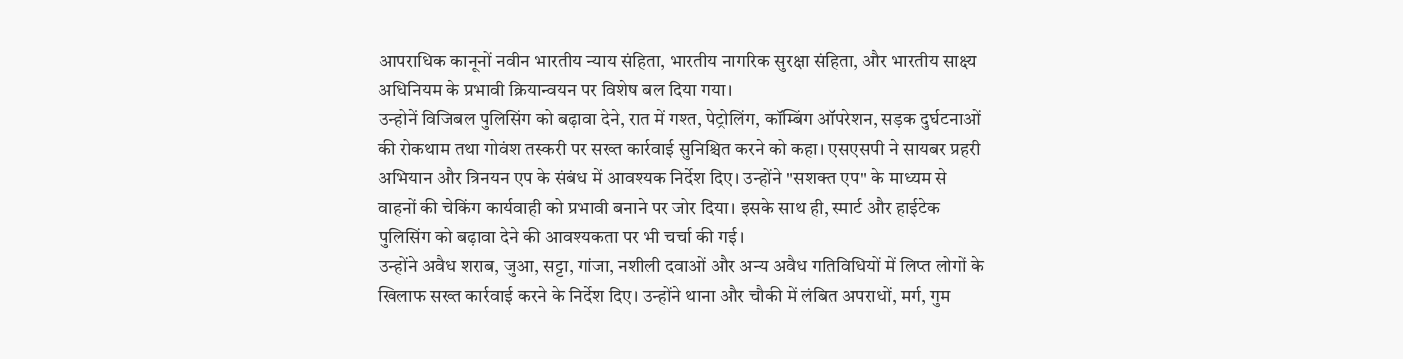आपराधिक कानूनों नवीन भारतीय न्याय संहिता, भारतीय नागरिक सुरक्षा संहिता, और भारतीय साक्ष्य अधिनियम के प्रभावी क्रियान्वयन पर विशेष बल दिया गया।
उन्होनें विजिबल पुलिसिंग को बढ़ावा देने, रात में गश्त, पेट्रोलिंग, कॉम्बिंग ऑपरेशन, सड़क दुर्घटनाओं की रोकथाम तथा गोवंश तस्करी पर सख्त कार्रवाई सुनिश्चित करने को कहा। एसएसपी ने सायबर प्रहरी अभियान और त्रिनयन एप के संबंध में आवश्यक निर्देश दिए। उन्होंने "सशक्त एप" के माध्यम से वाहनों की चेकिंग कार्यवाही को प्रभावी बनाने पर जोर दिया। इसके साथ ही, स्मार्ट और हाईटेक पुलिसिंग को बढ़ावा देने की आवश्यकता पर भी चर्चा की गई।
उन्होंने अवैध शराब, जुआ, सट्टा, गांजा, नशीली दवाओं और अन्य अवैध गतिविधियों में लिप्त लोगों के खिलाफ सख्त कार्रवाई करने के निर्देश दिए। उन्होंने थाना और चौकी में लंबित अपराधों, मर्ग, गुम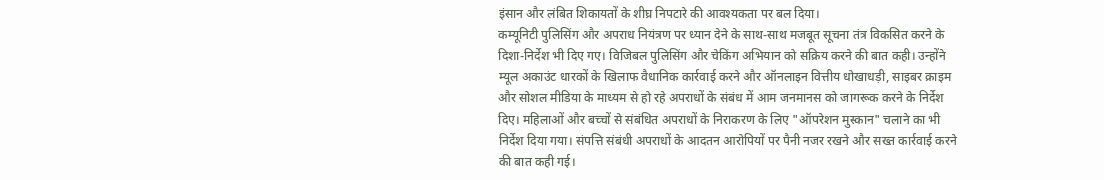इंसान और लंबित शिकायतों के शीघ्र निपटारे की आवश्यकता पर बल दिया।
कम्यूनिटी पुलिसिंग और अपराध नियंत्रण पर ध्यान देने के साथ-साथ मजबूत सूचना तंत्र विकसित करने के दिशा-निर्देश भी दिए गए। विजिबल पुलिसिंग और चेकिंग अभियान को सक्रिय करने की बात कही। उन्होंने म्यूल अकाउंट धारकों के खिलाफ वैधानिक कार्रवाई करने और ऑनलाइन वित्तीय धोखाधड़ी, साइबर क्राइम और सोशल मीडिया के माध्यम से हो रहे अपराधों के संबंध में आम जनमानस को जागरूक करने के निर्देश दिए। महिलाओं और बच्चों से संबंधित अपराधों के निराकरण के लिए "ऑपरेशन मुस्कान" चलाने का भी निर्देश दिया गया। संपत्ति संबंधी अपराधों के आदतन आरोपियों पर पैनी नजर रखने और सख्त कार्रवाई करने की बात कही गई।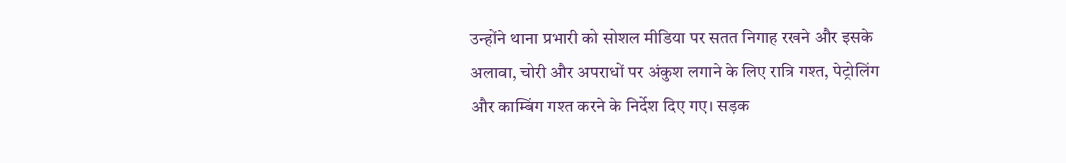उन्होंने थाना प्रभारी को सोशल मीडिया पर सतत निगाह रखने और इसके अलावा, चोरी और अपराधों पर अंकुश लगाने के लिए रात्रि गश्त, पेट्रोलिंग और काम्बिंग गश्त करने के निर्देश दिए गए। सड़क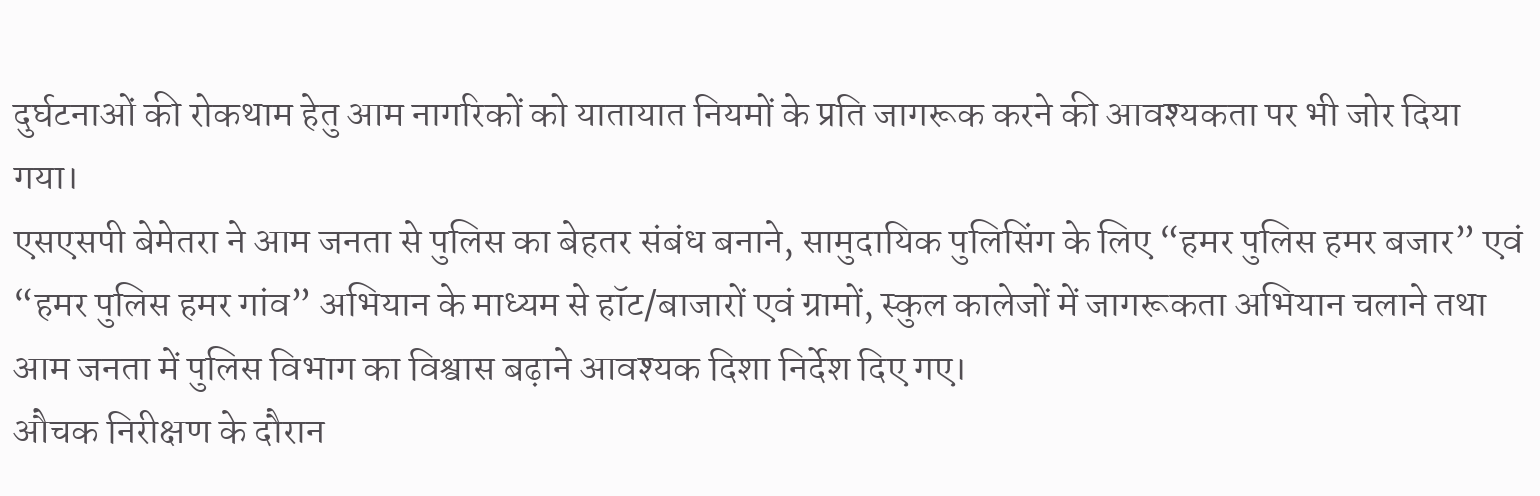दुर्घटनाओं की रोकथाम हेतु आम नागरिकों को यातायात नियमों के प्रति जागरूक करने की आवश्यकता पर भी जोर दिया गया।
एसएसपी बेमेतरा ने आम जनता से पुलिस का बेहतर संबंध बनाने, सामुदायिक पुलिसिंग के लिए “हमर पुलिस हमर बजार” एवं “हमर पुलिस हमर गांव” अभियान के माध्यम से हॉट/बाजारों एवं ग्रामों, स्कुल कालेजों में जागरूकता अभियान चलाने तथा आम जनता में पुलिस विभाग का विश्वास बढ़ाने आवश्यक दिशा निर्देश दिए गए।
औचक निरीक्षण के दौरान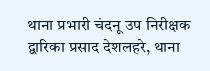थाना प्रभारी चंदनू उप निरीक्षक द्वारिका प्रसाद देशलहरे, थाना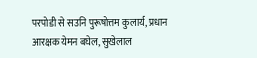परपोडी से सउनि पुरूषोत्तम कुलार्य, प्रधान आरक्षक येमन बघेल, सुखेलाल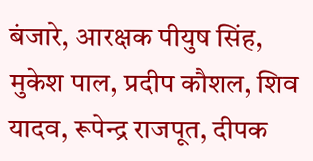बंजारे, आरक्षक पीयुष सिंह, मुकेश पाल, प्रदीप कौशल, शिव यादव, रूपेन्द्र राजपूत, दीपक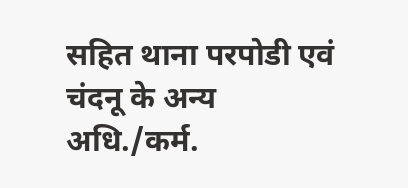सहित थाना परपोडी एवं चंदनू के अन्य अधि./कर्म.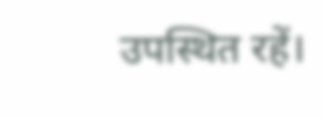उपस्थित रहें।